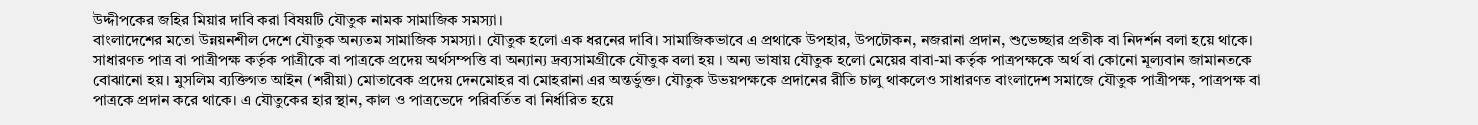উদ্দীপকের জহির মিয়ার দাবি করা বিষয়টি যৌতুক নামক সামাজিক সমস্যা।
বাংলাদেশের মতো উন্নয়নশীল দেশে যৌতুক অন্যতম সামাজিক সমস্যা। যৌতুক হলো এক ধরনের দাবি। সামাজিকভাবে এ প্রথাকে উপহার, উপঢৌকন, নজরানা প্রদান, শুভেচ্ছার প্রতীক বা নিদর্শন বলা হয়ে থাকে। সাধারণত পাত্র বা পাত্রীপক্ষ কর্তৃক পাত্রীকে বা পাত্রকে প্রদেয় অর্থসম্পত্তি বা অন্যান্য দ্রব্যসামগ্রীকে যৌতুক বলা হয় । অন্য ভাষায় যৌতুক হলো মেয়ের বাবা-মা কর্তৃক পাত্রপক্ষকে অর্থ বা কোনো মূল্যবান জামানতকে বোঝানো হয়। মুসলিম ব্যক্তিগত আইন (শরীয়া) মোতাবেক প্রদেয় দেনমোহর বা মোহরানা এর অন্তর্ভুক্ত। যৌতুক উভয়পক্ষকে প্রদানের রীতি চালু থাকলেও সাধারণত বাংলাদেশ সমাজে যৌতুক পাত্রীপক্ষ, পাত্রপক্ষ বা পাত্রকে প্রদান করে থাকে। এ যৌতুকের হার স্থান, কাল ও পাত্রভেদে পরিবর্তিত বা নির্ধারিত হয়ে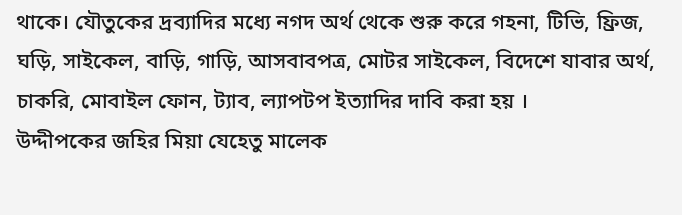থাকে। যৌতুকের দ্রব্যাদির মধ্যে নগদ অর্থ থেকে শুরু করে গহনা, টিভি, ফ্রিজ, ঘড়ি, সাইকেল, বাড়ি, গাড়ি, আসবাবপত্র, মোটর সাইকেল, বিদেশে যাবার অর্থ, চাকরি, মোবাইল ফোন, ট্যাব, ল্যাপটপ ইত্যাদির দাবি করা হয় ।
উদ্দীপকের জহির মিয়া যেহেতু মালেক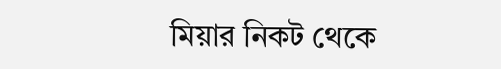মিয়ার নিকট থেকে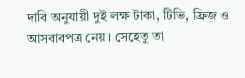দাবি অনুযায়ী দুই লক্ষ টাকা, টিভি, ফ্রিজ ও আসবাবপত্র নেয়। সেহেতু তা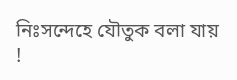নিঃসন্দেহে যৌতুক বলা যায় !